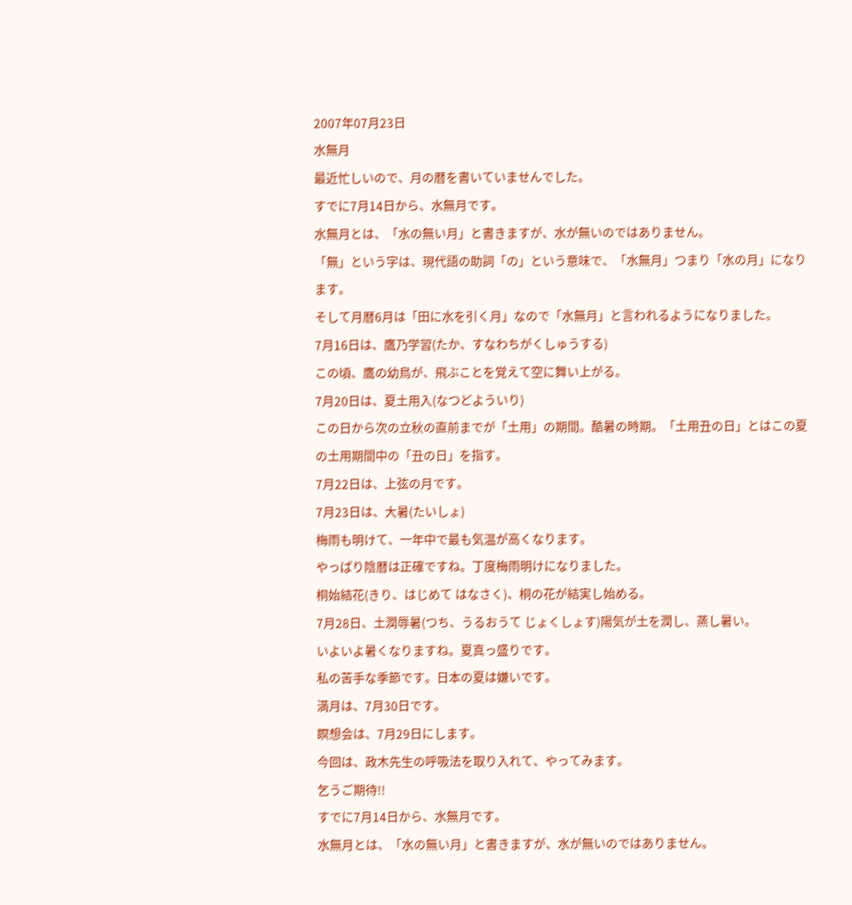2007年07月23日
水無月
最近忙しいので、月の暦を書いていませんでした。
すでに7月14日から、水無月です。
水無月とは、「水の無い月」と書きますが、水が無いのではありません。
「無」という字は、現代語の助詞「の」という意味で、「水無月」つまり「水の月」になります。
そして月暦6月は「田に水を引く月」なので「水無月」と言われるようになりました。
7月16日は、鷹乃学習(たか、すなわちがくしゅうする)
この頃、鷹の幼鳥が、飛ぶことを覚えて空に舞い上がる。
7月20日は、夏土用入(なつどよういり)
この日から次の立秋の直前までが「土用」の期間。酷暑の時期。「土用丑の日」とはこの夏の土用期間中の「丑の日」を指す。
7月22日は、上弦の月です。
7月23日は、大暑(たいしょ)
梅雨も明けて、一年中で最も気温が高くなります。
やっぱり陰暦は正確ですね。丁度梅雨明けになりました。
桐始結花(きり、はじめて はなさく)、桐の花が結実し始める。
7月28日、土潤辱暑(つち、うるおうて じょくしょす)陽気が土を潤し、蒸し暑い。
いよいよ暑くなりますね。夏真っ盛りです。
私の苦手な季節です。日本の夏は嫌いです。
満月は、7月30日です。
瞑想会は、7月29日にします。
今回は、政木先生の呼吸法を取り入れて、やってみます。
乞うご期待!!
すでに7月14日から、水無月です。
水無月とは、「水の無い月」と書きますが、水が無いのではありません。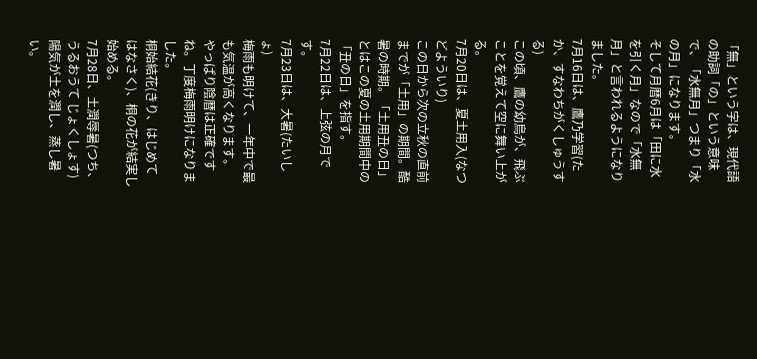「無」という字は、現代語の助詞「の」という意味で、「水無月」つまり「水の月」になります。
そして月暦6月は「田に水を引く月」なので「水無月」と言われるようになりました。
7月16日は、鷹乃学習(たか、すなわちがくしゅうする)
この頃、鷹の幼鳥が、飛ぶことを覚えて空に舞い上がる。
7月20日は、夏土用入(なつどよういり)
この日から次の立秋の直前までが「土用」の期間。酷暑の時期。「土用丑の日」とはこの夏の土用期間中の「丑の日」を指す。
7月22日は、上弦の月です。
7月23日は、大暑(たいしょ)
梅雨も明けて、一年中で最も気温が高くなります。
やっぱり陰暦は正確ですね。丁度梅雨明けになりました。
桐始結花(きり、はじめて はなさく)、桐の花が結実し始める。
7月28日、土潤辱暑(つち、うるおうて じょくしょす)陽気が土を潤し、蒸し暑い。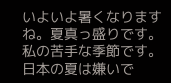いよいよ暑くなりますね。夏真っ盛りです。
私の苦手な季節です。日本の夏は嫌いで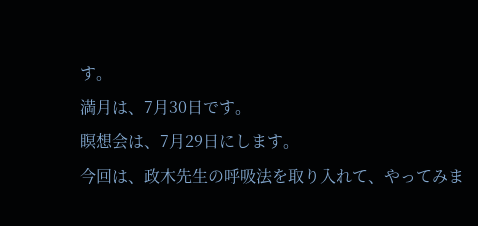す。
満月は、7月30日です。
瞑想会は、7月29日にします。
今回は、政木先生の呼吸法を取り入れて、やってみま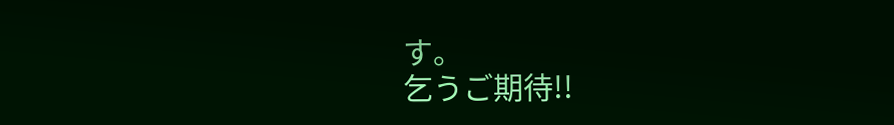す。
乞うご期待!!